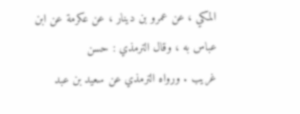المكي ، عن عمرو بن دينار ، عن عكرمة عن ابن عباس به ، وقال الترمذي : حسن
غريب . ورواه الترمذي عن سعيد بن عبد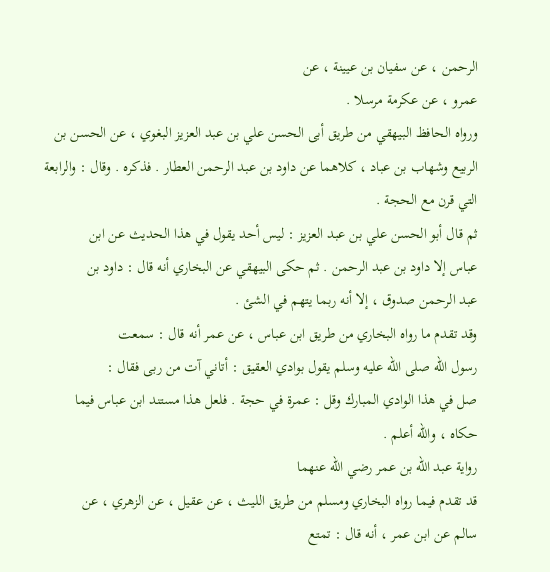الرحمن ، عن سفيان بن عيينة ، عن
عمرو ، عن عكرمة مرسلا .
ورواه الحافظ البيهقي من طريق أبى الحسن علي بن عبد العزيز البغوي ، عن الحسن بن
الربيع وشهاب بن عباد ، كلاهما عن داود بن عبد الرحمن العطار . فذكره . وقال : والرابعة
التي قرن مع الحجة .
ثم قال أبو الحسن علي بن عبد العزيز : ليس أحد يقول في هذا الحديث عن ابن
عباس إلا داود بن عبد الرحمن . ثم حكى البيهقي عن البخاري أنه قال : داود بن
عبد الرحمن صدوق ، إلا أنه ربما يتهم في الشئ .
وقد تقدم ما رواه البخاري من طريق ابن عباس ، عن عمر أنه قال : سمعت
رسول الله صلى الله عليه وسلم يقول بوادي العقيق : أتاني آت من ربى فقال :
صل في هذا الوادي المبارك وقل : عمرة في حجة . فلعل هذا مستند ابن عباس فيما
حكاه ، والله أعلم .
رواية عبد الله بن عمر رضي الله عنهما
قد تقدم فيما رواه البخاري ومسلم من طريق الليث ، عن عقيل ، عن الزهري ، عن
سالم عن ابن عمر ، أنه قال : تمتع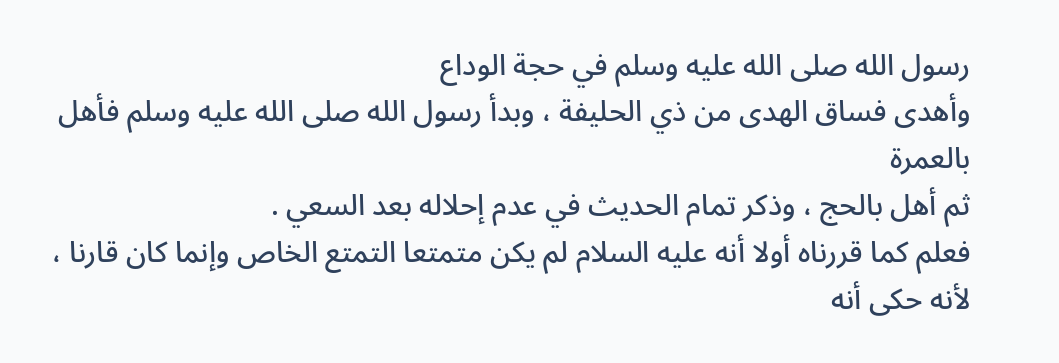رسول الله صلى الله عليه وسلم في حجة الوداع
وأهدى فساق الهدى من ذي الحليفة ، وبدأ رسول الله صلى الله عليه وسلم فأهل بالعمرة
ثم أهل بالحج ، وذكر تمام الحديث في عدم إحلاله بعد السعي .
فعلم كما قررناه أولا أنه عليه السلام لم يكن متمتعا التمتع الخاص وإنما كان قارنا ،
لأنه حكى أنه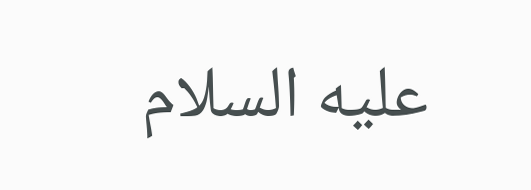عليه السلام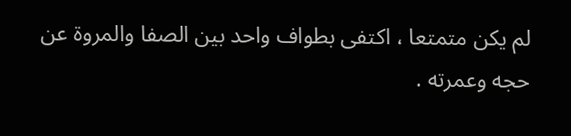لم يكن متمتعا ، اكتفى بطواف واحد بين الصفا والمروة عن
حجه وعمرته .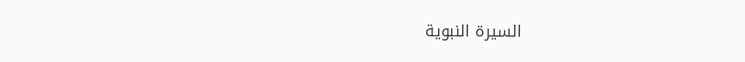السيرة النبوية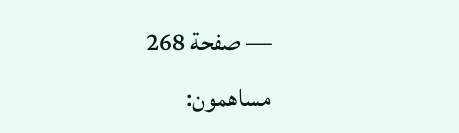— صفحة 268
مساهمون: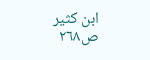ابن كثير
ص٢٦٨